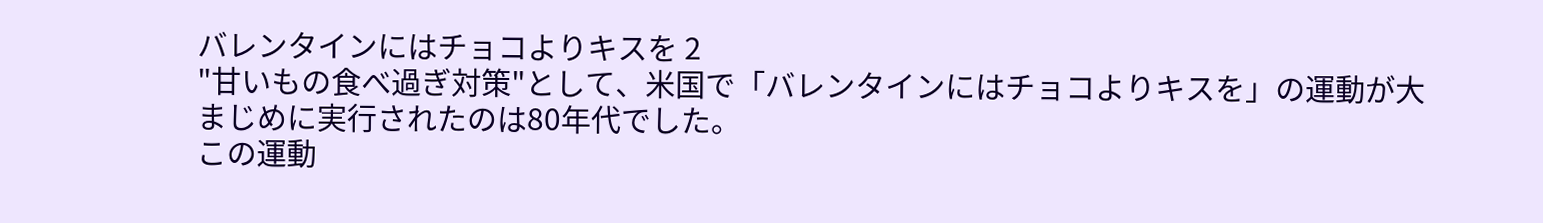バレンタインにはチョコよりキスを 2
"甘いもの食べ過ぎ対策"として、米国で「バレンタインにはチョコよりキスを」の運動が大まじめに実行されたのは80年代でした。
この運動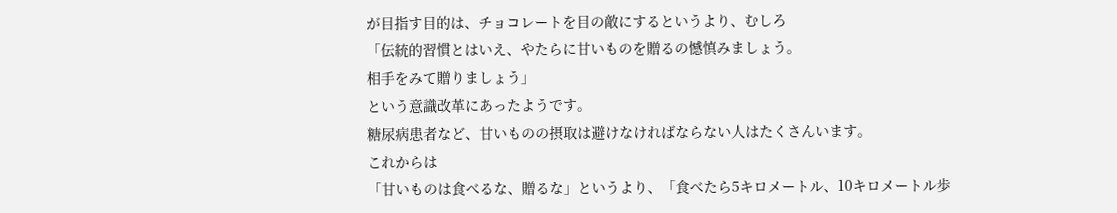が目指す目的は、チョコレートを目の敵にするというより、むしろ
「伝統的習慣とはいえ、やたらに甘いものを贈るの憾慎みましょう。
相手をみて贈りましょう」
という意識改革にあったようです。
糖尿病患者など、甘いものの摂取は避けなければならない人はたくさんいます。
これからは
「甘いものは食べるな、贈るな」というより、「食べたら5キロメートル、10キロメートル歩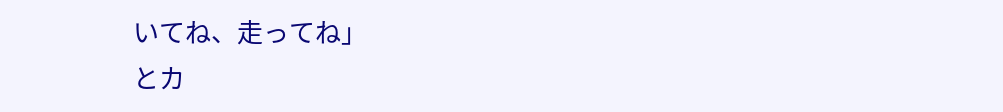いてね、走ってね」
とカ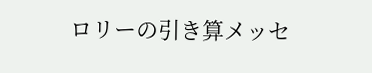ロリーの引き算メッセ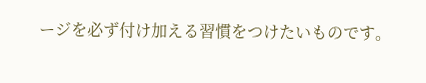ージを必ず付け加える習慣をつけたいものです。